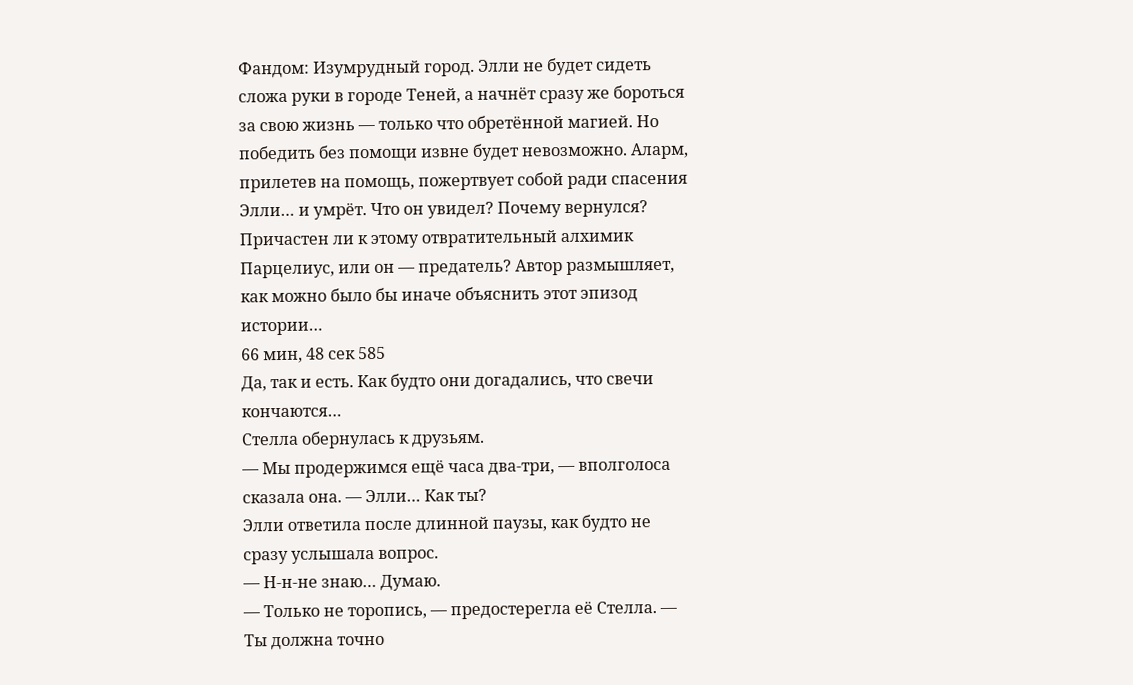Фандом: Изумрудный город. Элли не будет сидеть сложа руки в городе Теней, а начнёт сразу же бороться за свою жизнь — только что обретённой магией. Но победить без помощи извне будет невозможно. Аларм, прилетев на помощь, пожертвует собой ради спасения Элли… и умрёт. Что он увидел? Почему вернулся? Причастен ли к этому отвратительный алхимик Парцелиус, или он — предатель? Автор размышляет, как можно было бы иначе объяснить этот эпизод истории…
66 мин, 48 сек 585
Да, так и есть. Как будто они догадались, что свечи кончаются…
Стелла обернулась к друзьям.
— Мы продержимся ещё часа два-три, — вполголоса сказала она. — Элли… Как ты?
Элли ответила после длинной паузы, как будто не сразу услышала вопрос.
— Н-н-не знаю… Думаю.
— Только не торопись, — предостерегла её Стелла. — Ты должна точно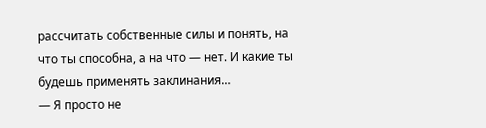рассчитать собственные силы и понять, на что ты способна, а на что — нет. И какие ты будешь применять заклинания…
— Я просто не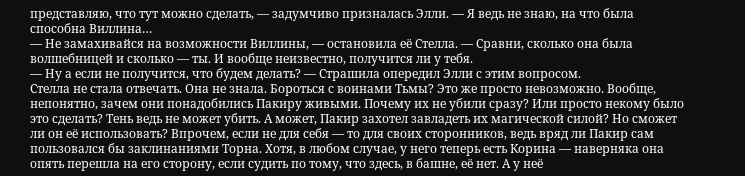представляю, что тут можно сделать, — задумчиво призналась Элли. — Я ведь не знаю, на что была способна Виллина…
— Не замахивайся на возможности Виллины, — остановила её Стелла. — Сравни, сколько она была волшебницей и сколько — ты. И вообще неизвестно, получится ли у тебя.
— Ну а если не получится, что будем делать? — Страшила опередил Элли с этим вопросом.
Стелла не стала отвечать. Она не знала. Бороться с воинами Тьмы? Это же просто невозможно. Вообще, непонятно, зачем они понадобились Пакиру живыми. Почему их не убили сразу? Или просто некому было это сделать? Тень ведь не может убить. А может, Пакир захотел завладеть их магической силой? Но сможет ли он её использовать? Впрочем, если не для себя — то для своих сторонников, ведь вряд ли Пакир сам пользовался бы заклинаниями Торна. Хотя, в любом случае, у него теперь есть Корина — наверняка она опять перешла на его сторону, если судить по тому, что здесь, в башне, её нет. А у неё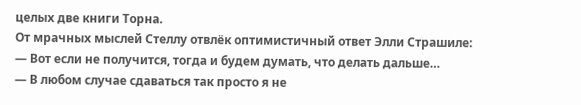целых две книги Торна.
От мрачных мыслей Стеллу отвлёк оптимистичный ответ Элли Страшиле:
— Вот если не получится, тогда и будем думать, что делать дальше…
— В любом случае сдаваться так просто я не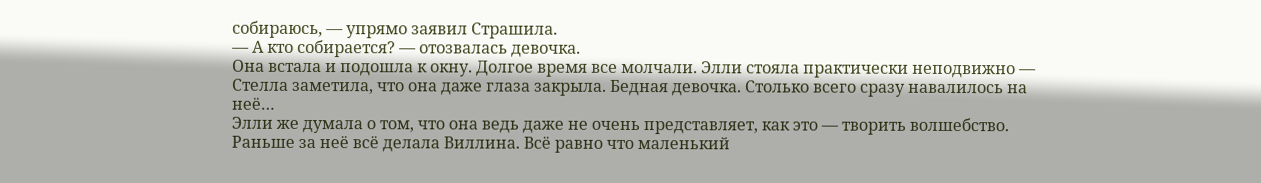собираюсь, — упрямо заявил Страшила.
— А кто собирается? — отозвалась девочка.
Она встала и подошла к окну. Долгое время все молчали. Элли стояла практически неподвижно — Стелла заметила, что она даже глаза закрыла. Бедная девочка. Столько всего сразу навалилось на неё…
Элли же думала о том, что она ведь даже не очень представляет, как это — творить волшебство. Раньше за неё всё делала Виллина. Всё равно что маленький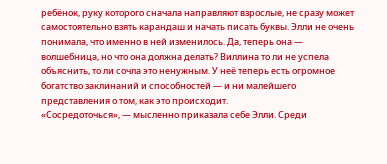ребёнок, руку которого сначала направляют взрослые, не сразу может самостоятельно взять карандаш и начать писать буквы. Элли не очень понимала, что именно в ней изменилось. Да, теперь она — волшебница, но что она должна делать? Виллина то ли не успела объяснить, то ли сочла это ненужным. У неё теперь есть огромное богатство заклинаний и способностей — и ни малейшего представления о том, как это происходит.
«Сосредоточься», — мысленно приказала себе Элли. Среди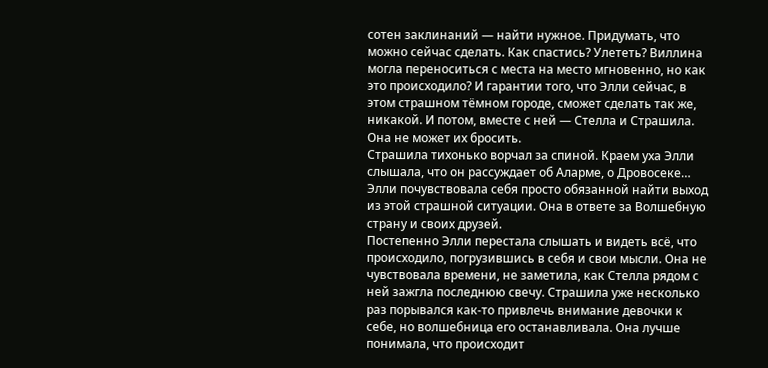сотен заклинаний — найти нужное. Придумать, что можно сейчас сделать. Как спастись? Улететь? Виллина могла переноситься с места на место мгновенно, но как это происходило? И гарантии того, что Элли сейчас, в этом страшном тёмном городе, сможет сделать так же, никакой. И потом, вместе с ней — Стелла и Страшила. Она не может их бросить.
Страшила тихонько ворчал за спиной. Краем уха Элли слышала, что он рассуждает об Аларме, о Дровосеке… Элли почувствовала себя просто обязанной найти выход из этой страшной ситуации. Она в ответе за Волшебную страну и своих друзей.
Постепенно Элли перестала слышать и видеть всё, что происходило, погрузившись в себя и свои мысли. Она не чувствовала времени, не заметила, как Стелла рядом с ней зажгла последнюю свечу. Страшила уже несколько раз порывался как-то привлечь внимание девочки к себе, но волшебница его останавливала. Она лучше понимала, что происходит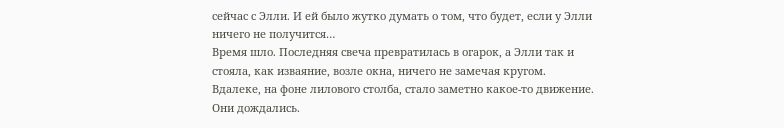сейчас с Элли. И ей было жутко думать о том, что будет, если у Элли ничего не получится…
Время шло. Последняя свеча превратилась в огарок, а Элли так и стояла, как изваяние, возле окна, ничего не замечая кругом. Вдалеке, на фоне лилового столба, стало заметно какое-то движение. Они дождались.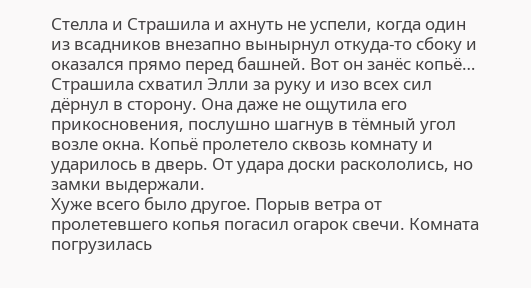Стелла и Страшила и ахнуть не успели, когда один из всадников внезапно вынырнул откуда-то сбоку и оказался прямо перед башней. Вот он занёс копьё…
Страшила схватил Элли за руку и изо всех сил дёрнул в сторону. Она даже не ощутила его прикосновения, послушно шагнув в тёмный угол возле окна. Копьё пролетело сквозь комнату и ударилось в дверь. От удара доски раскололись, но замки выдержали.
Хуже всего было другое. Порыв ветра от пролетевшего копья погасил огарок свечи. Комната погрузилась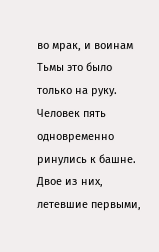во мрак, и воинам Тьмы это было только на руку. Человек пять одновременно ринулись к башне. Двое из них, летевшие первыми,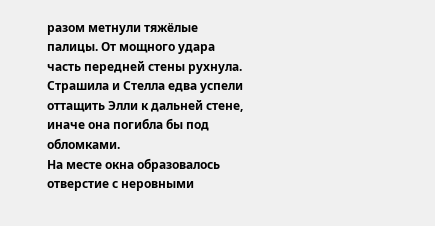разом метнули тяжёлые палицы. От мощного удара часть передней стены рухнула. Страшила и Стелла едва успели оттащить Элли к дальней стене, иначе она погибла бы под обломками.
На месте окна образовалось отверстие с неровными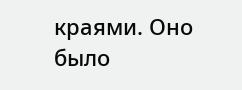краями. Оно было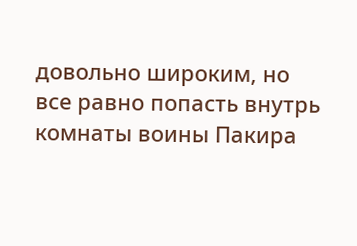довольно широким, но все равно попасть внутрь комнаты воины Пакира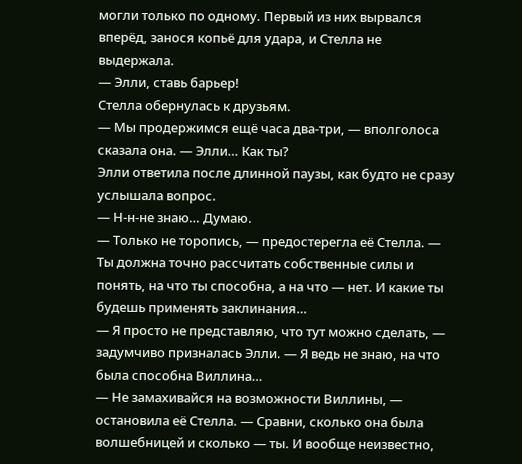могли только по одному. Первый из них вырвался вперёд, занося копьё для удара, и Стелла не выдержала.
— Элли, ставь барьер!
Стелла обернулась к друзьям.
— Мы продержимся ещё часа два-три, — вполголоса сказала она. — Элли… Как ты?
Элли ответила после длинной паузы, как будто не сразу услышала вопрос.
— Н-н-не знаю… Думаю.
— Только не торопись, — предостерегла её Стелла. — Ты должна точно рассчитать собственные силы и понять, на что ты способна, а на что — нет. И какие ты будешь применять заклинания…
— Я просто не представляю, что тут можно сделать, — задумчиво призналась Элли. — Я ведь не знаю, на что была способна Виллина…
— Не замахивайся на возможности Виллины, — остановила её Стелла. — Сравни, сколько она была волшебницей и сколько — ты. И вообще неизвестно,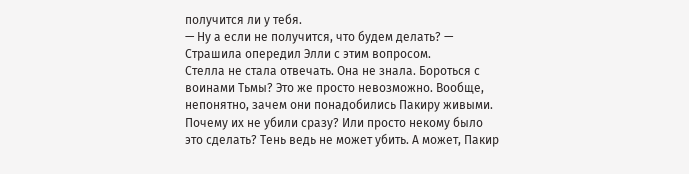получится ли у тебя.
— Ну а если не получится, что будем делать? — Страшила опередил Элли с этим вопросом.
Стелла не стала отвечать. Она не знала. Бороться с воинами Тьмы? Это же просто невозможно. Вообще, непонятно, зачем они понадобились Пакиру живыми. Почему их не убили сразу? Или просто некому было это сделать? Тень ведь не может убить. А может, Пакир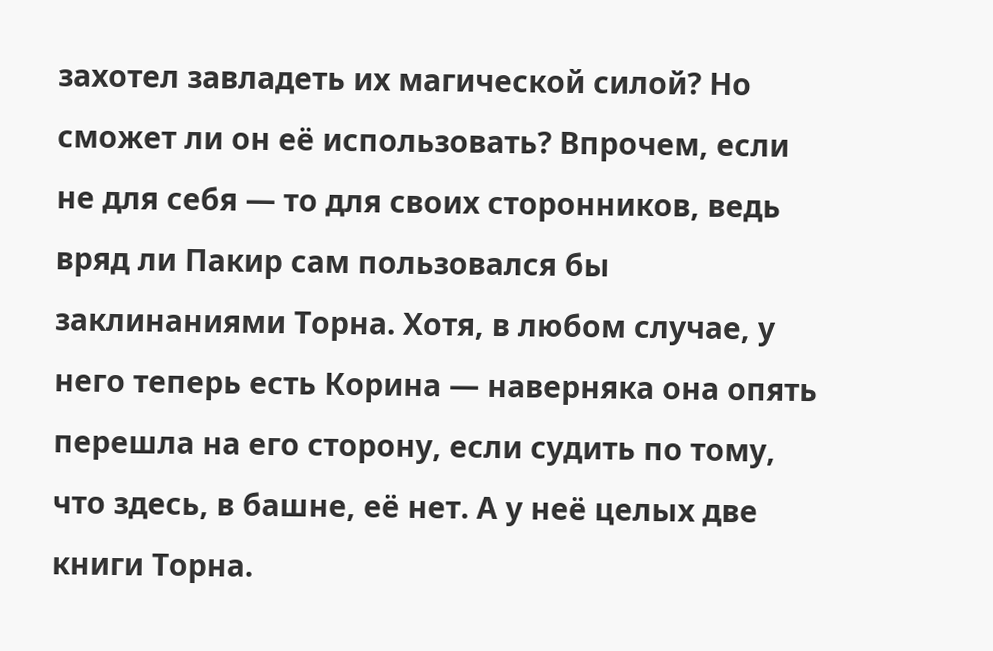захотел завладеть их магической силой? Но сможет ли он её использовать? Впрочем, если не для себя — то для своих сторонников, ведь вряд ли Пакир сам пользовался бы заклинаниями Торна. Хотя, в любом случае, у него теперь есть Корина — наверняка она опять перешла на его сторону, если судить по тому, что здесь, в башне, её нет. А у неё целых две книги Торна.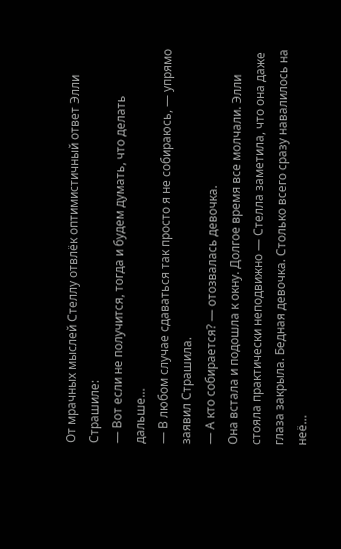От мрачных мыслей Стеллу отвлёк оптимистичный ответ Элли Страшиле:
— Вот если не получится, тогда и будем думать, что делать дальше…
— В любом случае сдаваться так просто я не собираюсь, — упрямо заявил Страшила.
— А кто собирается? — отозвалась девочка.
Она встала и подошла к окну. Долгое время все молчали. Элли стояла практически неподвижно — Стелла заметила, что она даже глаза закрыла. Бедная девочка. Столько всего сразу навалилось на неё…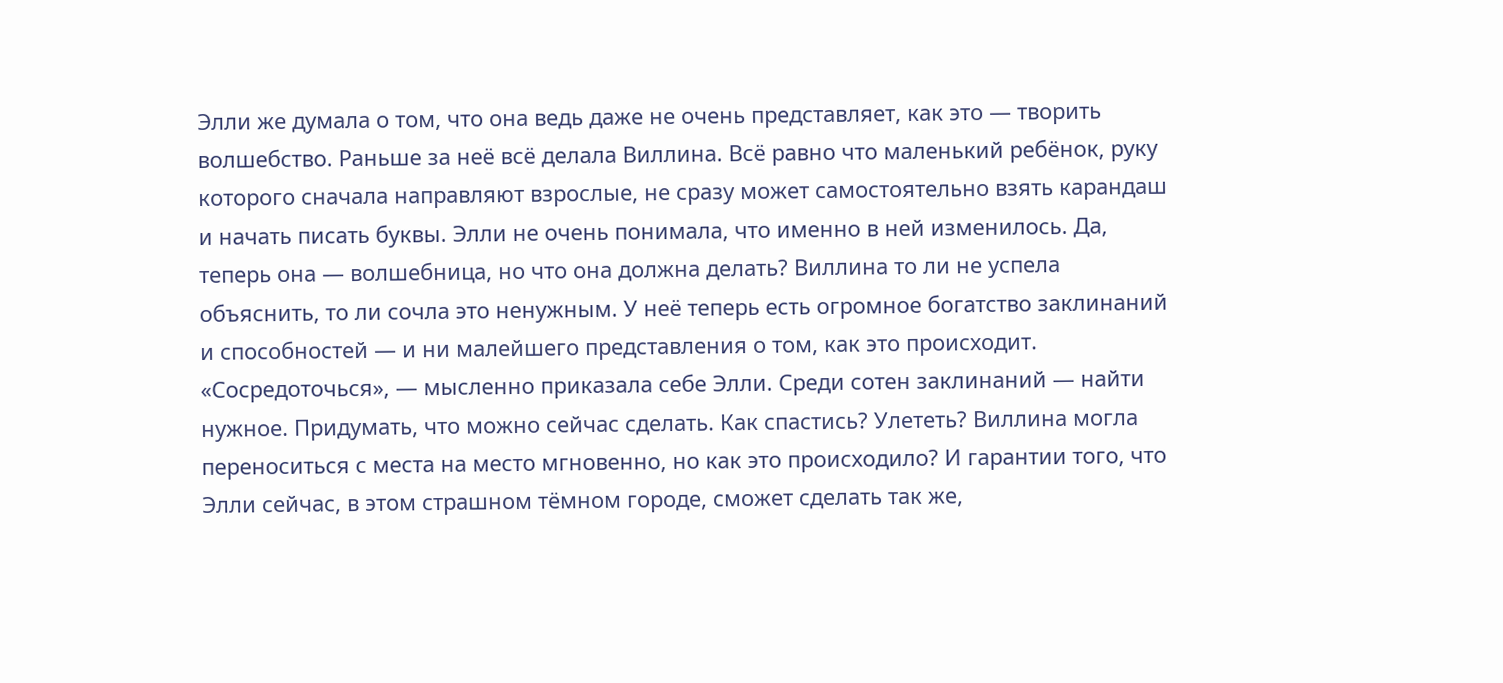Элли же думала о том, что она ведь даже не очень представляет, как это — творить волшебство. Раньше за неё всё делала Виллина. Всё равно что маленький ребёнок, руку которого сначала направляют взрослые, не сразу может самостоятельно взять карандаш и начать писать буквы. Элли не очень понимала, что именно в ней изменилось. Да, теперь она — волшебница, но что она должна делать? Виллина то ли не успела объяснить, то ли сочла это ненужным. У неё теперь есть огромное богатство заклинаний и способностей — и ни малейшего представления о том, как это происходит.
«Сосредоточься», — мысленно приказала себе Элли. Среди сотен заклинаний — найти нужное. Придумать, что можно сейчас сделать. Как спастись? Улететь? Виллина могла переноситься с места на место мгновенно, но как это происходило? И гарантии того, что Элли сейчас, в этом страшном тёмном городе, сможет сделать так же,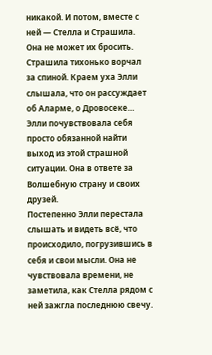никакой. И потом, вместе с ней — Стелла и Страшила. Она не может их бросить.
Страшила тихонько ворчал за спиной. Краем уха Элли слышала, что он рассуждает об Аларме, о Дровосеке… Элли почувствовала себя просто обязанной найти выход из этой страшной ситуации. Она в ответе за Волшебную страну и своих друзей.
Постепенно Элли перестала слышать и видеть всё, что происходило, погрузившись в себя и свои мысли. Она не чувствовала времени, не заметила, как Стелла рядом с ней зажгла последнюю свечу.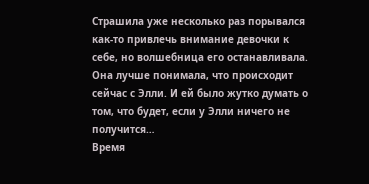Страшила уже несколько раз порывался как-то привлечь внимание девочки к себе, но волшебница его останавливала. Она лучше понимала, что происходит сейчас с Элли. И ей было жутко думать о том, что будет, если у Элли ничего не получится…
Время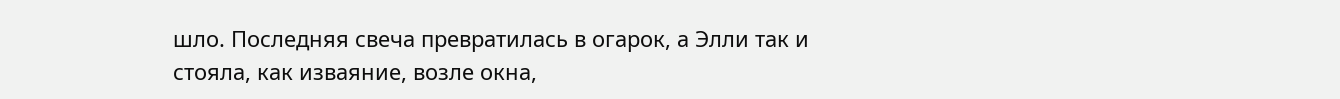шло. Последняя свеча превратилась в огарок, а Элли так и стояла, как изваяние, возле окна,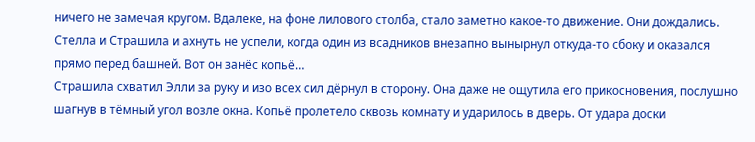ничего не замечая кругом. Вдалеке, на фоне лилового столба, стало заметно какое-то движение. Они дождались.
Стелла и Страшила и ахнуть не успели, когда один из всадников внезапно вынырнул откуда-то сбоку и оказался прямо перед башней. Вот он занёс копьё…
Страшила схватил Элли за руку и изо всех сил дёрнул в сторону. Она даже не ощутила его прикосновения, послушно шагнув в тёмный угол возле окна. Копьё пролетело сквозь комнату и ударилось в дверь. От удара доски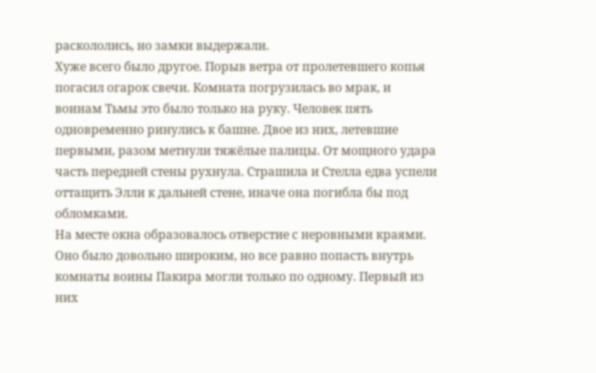раскололись, но замки выдержали.
Хуже всего было другое. Порыв ветра от пролетевшего копья погасил огарок свечи. Комната погрузилась во мрак, и воинам Тьмы это было только на руку. Человек пять одновременно ринулись к башне. Двое из них, летевшие первыми, разом метнули тяжёлые палицы. От мощного удара часть передней стены рухнула. Страшила и Стелла едва успели оттащить Элли к дальней стене, иначе она погибла бы под обломками.
На месте окна образовалось отверстие с неровными краями. Оно было довольно широким, но все равно попасть внутрь комнаты воины Пакира могли только по одному. Первый из них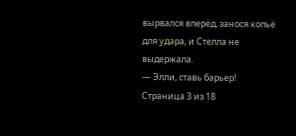вырвался вперёд, занося копьё для удара, и Стелла не выдержала.
— Элли, ставь барьер!
Страница 3 из 18